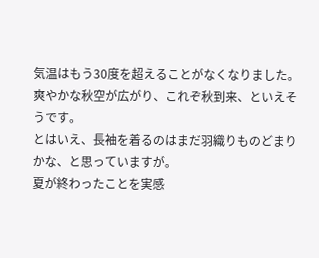気温はもう30度を超えることがなくなりました。爽やかな秋空が広がり、これぞ秋到来、といえそうです。
とはいえ、長袖を着るのはまだ羽織りものどまりかな、と思っていますが。
夏が終わったことを実感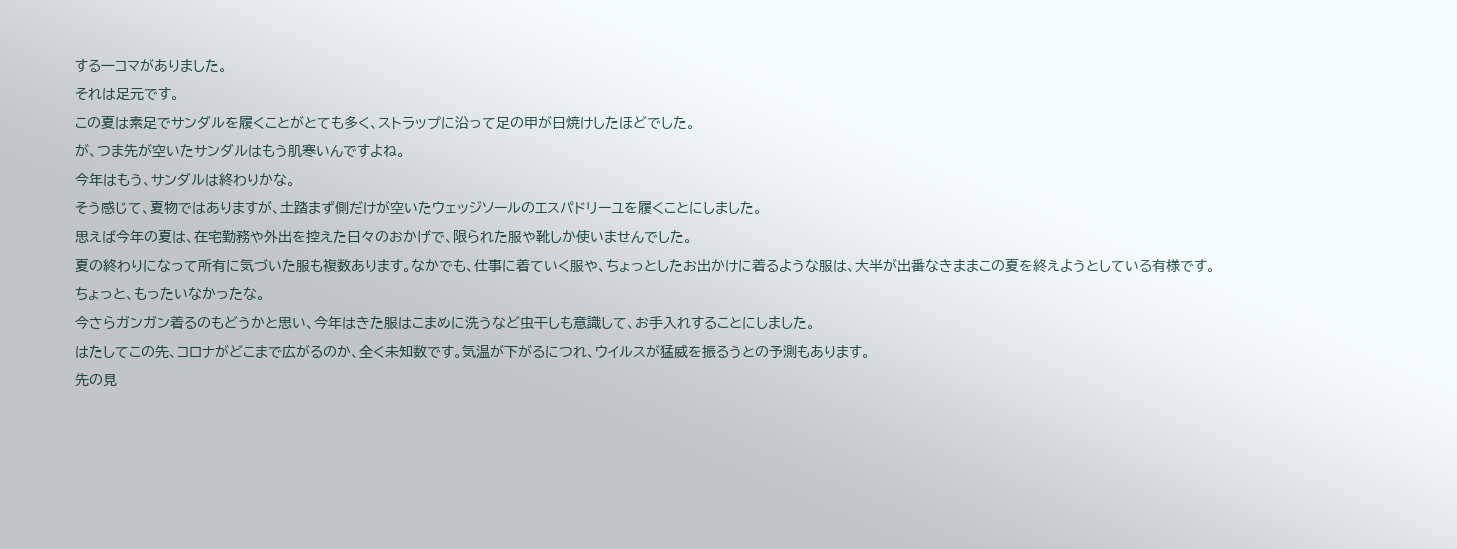する一コマがありました。
それは足元です。
この夏は素足でサンダルを履くことがとても多く、ストラップに沿って足の甲が日焼けしたほどでした。
が、つま先が空いたサンダルはもう肌寒いんですよね。
今年はもう、サンダルは終わりかな。
そう感じて、夏物ではありますが、土踏まず側だけが空いたウェッジソールのエスパドリーユを履くことにしました。
思えば今年の夏は、在宅勤務や外出を控えた日々のおかげで、限られた服や靴しか使いませんでした。
夏の終わりになって所有に気づいた服も複数あります。なかでも、仕事に着ていく服や、ちょっとしたお出かけに着るような服は、大半が出番なきままこの夏を終えようとしている有様です。
ちょっと、もったいなかったな。
今さらガンガン着るのもどうかと思い、今年はきた服はこまめに洗うなど虫干しも意識して、お手入れすることにしました。
はたしてこの先、コロナがどこまで広がるのか、全く未知数です。気温が下がるにつれ、ウイルスが猛威を振るうとの予測もあります。
先の見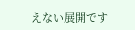えない展開です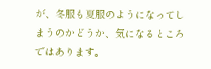が、冬服も夏服のようになってしまうのかどうか、気になるところではあります。